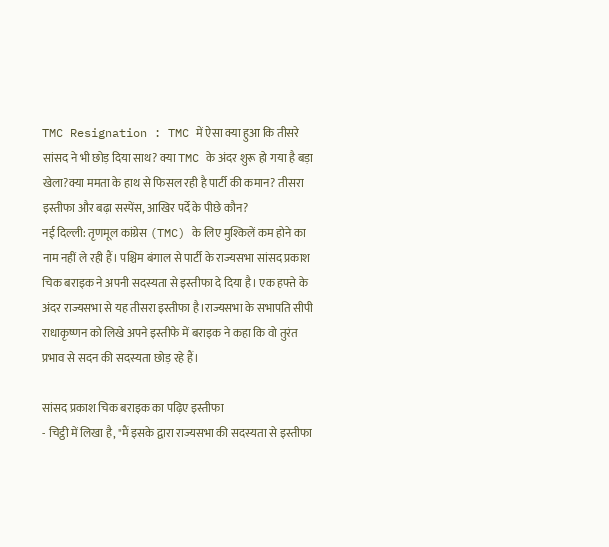TMC Resignation : TMC में ऐसा क्या हुआ कि तीसरे सांसद ने भी छोड़ दिया साथ? क्या TMC के अंदर शुरू हो गया है बड़ा खेला?क्या ममता के हाथ से फिसल रही है पार्टी की कमान? तीसरा इस्तीफा और बढ़ा सस्पेंस, आखिर पर्दे के पीछे कौन?
नई दिल्ली: तृणमूल कांग्रेस (TMC) के लिए मुश्किलें कम होने का नाम नहीं ले रही हैं। पश्चिम बंगाल से पार्टी के राज्यसभा सांसद प्रकाश चिक बराइक ने अपनी सदस्यता से इस्तीफा दे दिया है। एक हफ्ते के अंदर राज्यसभा से यह तीसरा इस्तीफा है।राज्यसभा के सभापति सीपी राधाकृष्णन को लिखे अपने इस्तीफे में बराइक ने कहा कि वो तुरंत प्रभाव से सदन की सदस्यता छोड़ रहे हैं।

सांसद प्रकाश चिक बराइक का पढ़िए इस्तीफा
- चिट्ठी में लिखा है, "मैं इसके द्वारा राज्यसभा की सदस्यता से इस्तीफा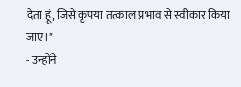देता हूं, जिसे कृपया तत्काल प्रभाव से स्वीकार किया जाए।"
- उन्होंने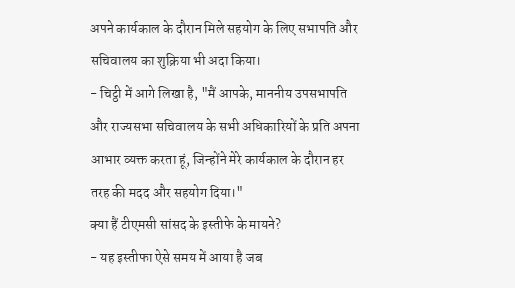अपने कार्यकाल के दौरान मिले सहयोग के लिए सभापति और सचिवालय का शुक्रिया भी अदा किया।
- चिट्ठी में आगे लिखा है, "मैं आपके, माननीय उपसभापति और राज्यसभा सचिवालय के सभी अधिकारियों के प्रति अपना आभार व्यक्त करता हूं, जिन्होंने मेरे कार्यकाल के दौरान हर तरह की मदद और सहयोग दिया।"
क्या हैं टीएमसी सांसद के इस्तीफे के मायने?
- यह इस्तीफा ऐसे समय में आया है जब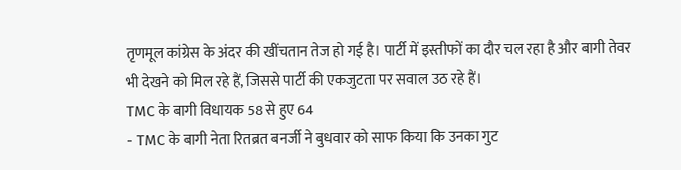तृणमूल कांग्रेस के अंदर की खींचतान तेज हो गई है। पार्टी में इस्तीफों का दौर चल रहा है और बागी तेवर भी देखने को मिल रहे हैं, जिससे पार्टी की एकजुटता पर सवाल उठ रहे हैं।
TMC के बागी विधायक 58 से हुए 64
- TMC के बागी नेता रितब्रत बनर्जी ने बुधवार को साफ किया कि उनका गुट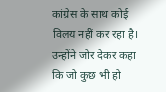कांग्रेस के साथ कोई विलय नहीं कर रहा है। उन्होंने जोर देकर कहा कि जो कुछ भी हो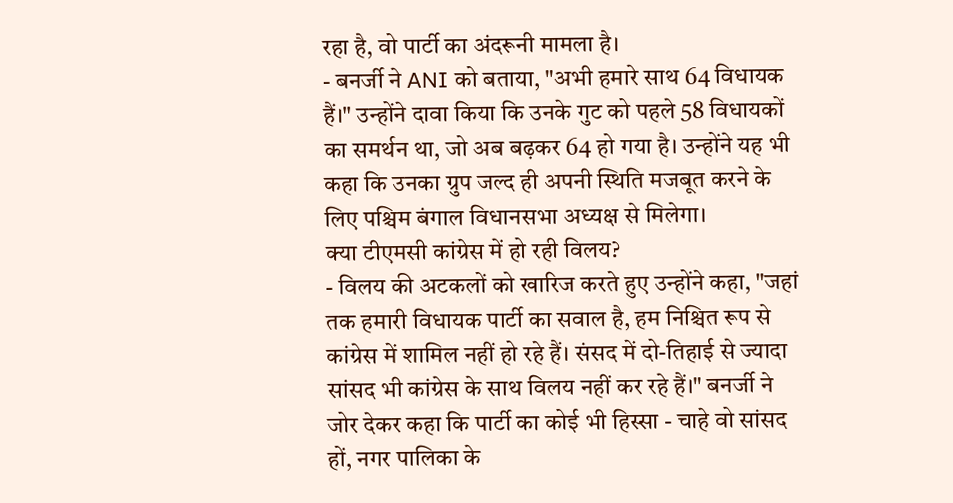रहा है, वो पार्टी का अंदरूनी मामला है।
- बनर्जी ने ANI को बताया, "अभी हमारे साथ 64 विधायक हैं।" उन्होंने दावा किया कि उनके गुट को पहले 58 विधायकों का समर्थन था, जो अब बढ़कर 64 हो गया है। उन्होंने यह भी कहा कि उनका ग्रुप जल्द ही अपनी स्थिति मजबूत करने के लिए पश्चिम बंगाल विधानसभा अध्यक्ष से मिलेगा।
क्या टीएमसी कांग्रेस में हो रही विलय?
- विलय की अटकलों को खारिज करते हुए उन्होंने कहा, "जहां तक हमारी विधायक पार्टी का सवाल है, हम निश्चित रूप से कांग्रेस में शामिल नहीं हो रहे हैं। संसद में दो-तिहाई से ज्यादा सांसद भी कांग्रेस के साथ विलय नहीं कर रहे हैं।" बनर्जी ने जोर देकर कहा कि पार्टी का कोई भी हिस्सा - चाहे वो सांसद हों, नगर पालिका के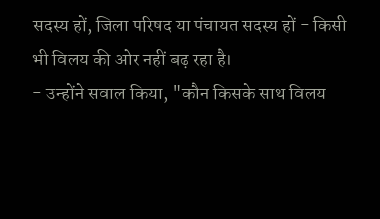सदस्य हों, जिला परिषद या पंचायत सदस्य हों - किसी भी विलय की ओर नहीं बढ़ रहा है।
- उन्होंने सवाल किया, "कौन किसके साथ विलय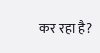कर रहा है?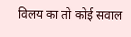विलय का तो कोई सवाल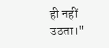ही नहीं उठता।"